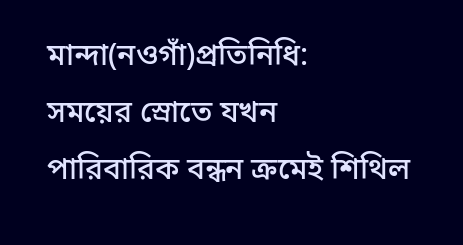মান্দা(নওগাঁ)প্রতিনিধি:
সময়ের স্রোতে যখন পারিবারিক বন্ধন ক্রমেই শিথিল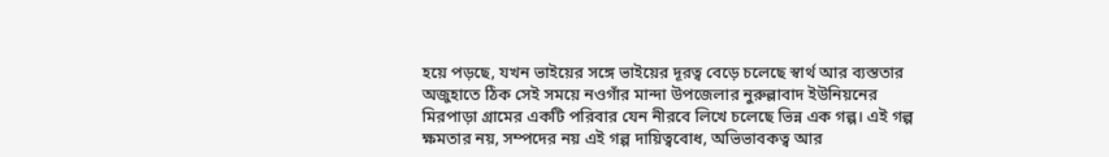হয়ে পড়ছে, যখন ভাইয়ের সঙ্গে ভাইয়ের দূরত্ব বেড়ে চলেছে স্বার্থ আর ব্যস্ততার অজুহাতে ঠিক সেই সময়ে নওগাঁর মান্দা উপজেলার নুরুল্লাবাদ ইউনিয়নের মিরপাড়া গ্রামের একটি পরিবার যেন নীরবে লিখে চলেছে ভিন্ন এক গল্প। এই গল্প ক্ষমতার নয়, সম্পদের নয় এই গল্প দায়িত্ববোধ, অভিভাবকত্ব আর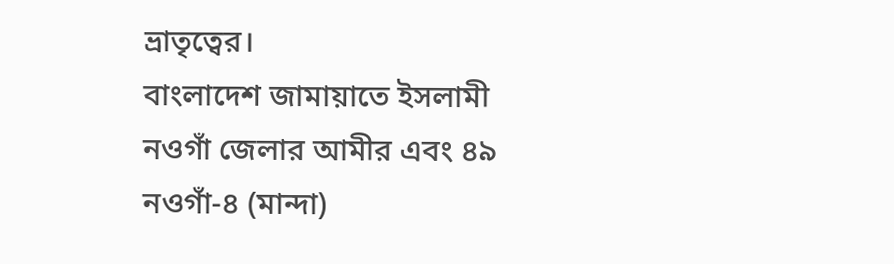ভ্রাতৃত্বের।
বাংলাদেশ জামায়াতে ইসলামী নওগাঁ জেলার আমীর এবং ৪৯ নওগাঁ-৪ (মান্দা)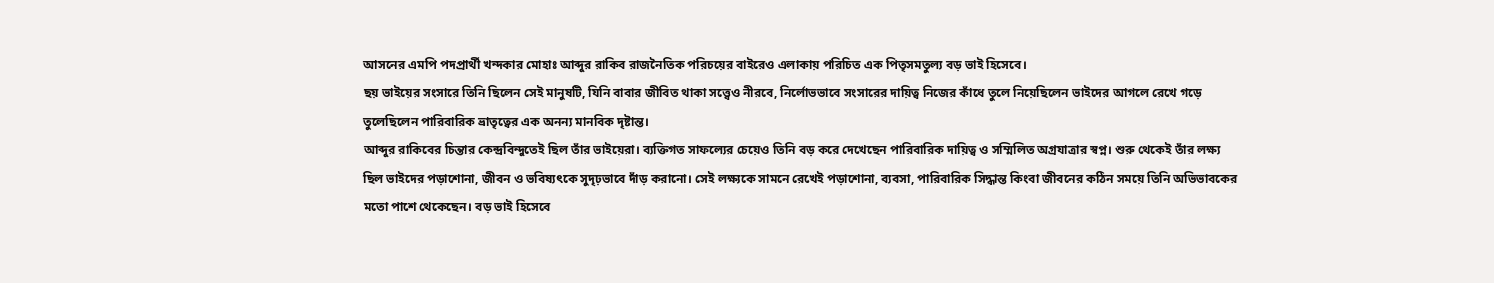আসনের এমপি পদপ্রার্থী খন্দকার মোহাঃ আব্দুর রাকিব রাজনৈতিক পরিচয়ের বাইরেও এলাকায় পরিচিত এক পিতৃসমতুল্য বড় ভাই হিসেবে।
ছয় ভাইয়ের সংসারে তিনি ছিলেন সেই মানুষটি, যিনি বাবার জীবিত থাকা সত্ত্বেও নীরবে, নির্লোভভাবে সংসারের দায়িত্ব নিজের কাঁধে তুলে নিয়েছিলেন ভাইদের আগলে রেখে গড়ে তুলেছিলেন পারিবারিক ভ্রাতৃত্বের এক অনন্য মানবিক দৃষ্টান্ত।
আব্দুর রাকিবের চিন্তার কেন্দ্রবিন্দুতেই ছিল তাঁর ভাইয়েরা। ব্যক্তিগত সাফল্যের চেয়েও তিনি বড় করে দেখেছেন পারিবারিক দায়িত্ব ও সম্মিলিত অগ্রযাত্রার স্বপ্ন। শুরু থেকেই তাঁর লক্ষ্য ছিল ভাইদের পড়াশোনা, জীবন ও ভবিষ্যৎকে সুদৃঢ়ভাবে দাঁড় করানো। সেই লক্ষ্যকে সামনে রেখেই পড়াশোনা, ব্যবসা, পারিবারিক সিদ্ধান্ত কিংবা জীবনের কঠিন সময়ে তিনি অভিভাবকের মতো পাশে থেকেছেন। বড় ভাই হিসেবে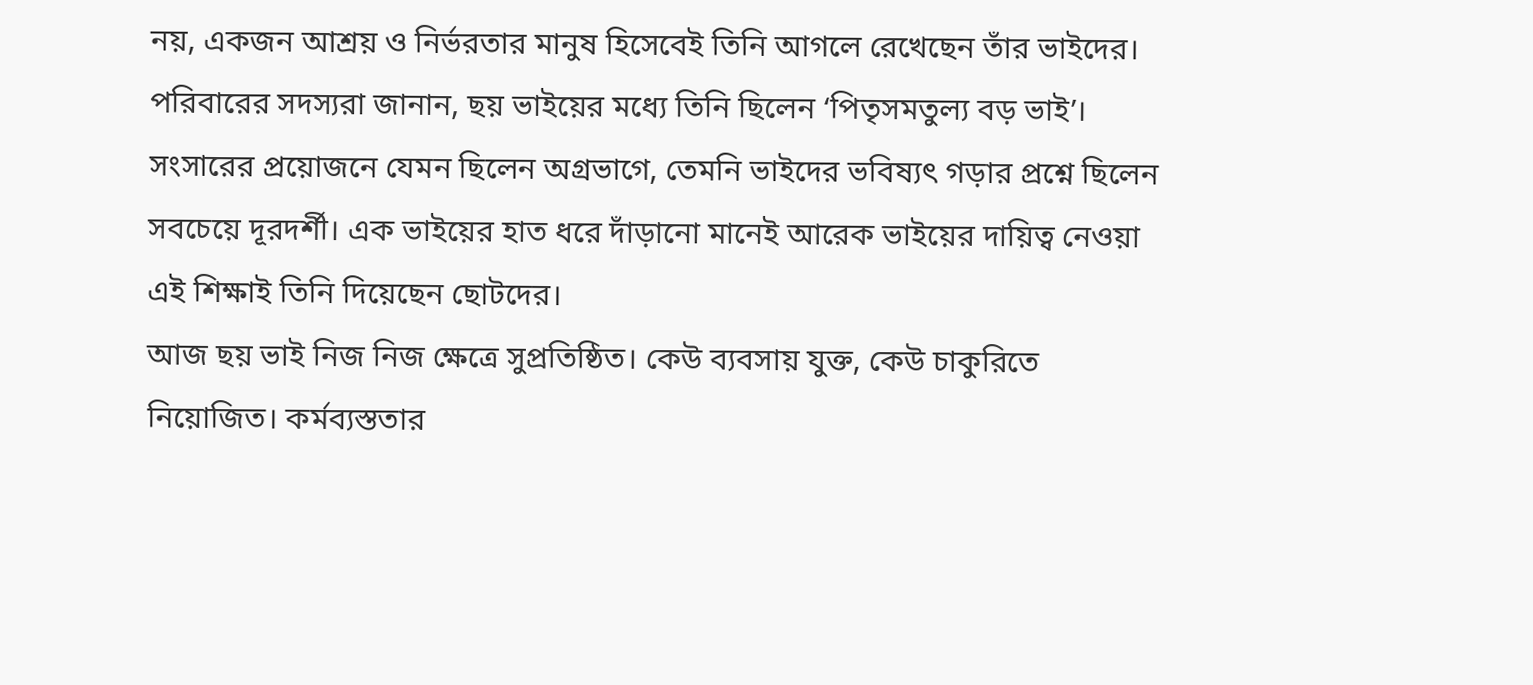নয়, একজন আশ্রয় ও নির্ভরতার মানুষ হিসেবেই তিনি আগলে রেখেছেন তাঁর ভাইদের।
পরিবারের সদস্যরা জানান, ছয় ভাইয়ের মধ্যে তিনি ছিলেন ‘পিতৃসমতুল্য বড় ভাই’। সংসারের প্রয়োজনে যেমন ছিলেন অগ্রভাগে, তেমনি ভাইদের ভবিষ্যৎ গড়ার প্রশ্নে ছিলেন সবচেয়ে দূরদর্শী। এক ভাইয়ের হাত ধরে দাঁড়ানো মানেই আরেক ভাইয়ের দায়িত্ব নেওয়া এই শিক্ষাই তিনি দিয়েছেন ছোটদের।
আজ ছয় ভাই নিজ নিজ ক্ষেত্রে সুপ্রতিষ্ঠিত। কেউ ব্যবসায় যুক্ত, কেউ চাকুরিতে নিয়োজিত। কর্মব্যস্ততার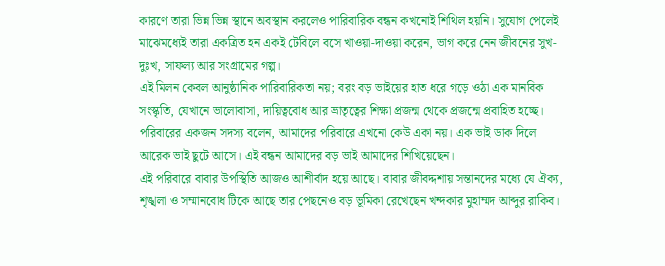কারণে তারা ভিন্ন ভিন্ন স্থানে অবস্থান করলেও পারিবারিক বন্ধন কখনোই শিথিল হয়নি। সুযোগ পেলেই মাঝেমধ্যেই তারা একত্রিত হন একই টেবিলে বসে খাওয়া-দাওয়া করেন, ভাগ করে নেন জীবনের সুখ-দুঃখ, সাফল্য আর সংগ্রামের গল্প।
এই মিলন কেবল আনুষ্ঠানিক পারিবারিকতা নয়; বরং বড় ভাইয়ের হাত ধরে গড়ে ওঠা এক মানবিক সংস্কৃতি, যেখানে ভালোবাসা, দায়িত্ববোধ আর ভ্রাতৃত্বের শিক্ষা প্রজন্ম থেকে প্রজন্মে প্রবাহিত হচ্ছে।
পরিবারের একজন সদস্য বলেন, আমাদের পরিবারে এখনো কেউ একা নয়। এক ভাই ডাক দিলে আরেক ভাই ছুটে আসে। এই বন্ধন আমাদের বড় ভাই আমাদের শিখিয়েছেন।
এই পরিবারে বাবার উপস্থিতি আজও আশীর্বাদ হয়ে আছে। বাবার জীবদ্দশায় সন্তানদের মধ্যে যে ঐক্য, শৃঙ্খলা ও সম্মানবোধ টিকে আছে তার পেছনেও বড় ভূমিকা রেখেছেন খন্দকার মুহাম্মদ আব্দুর রাকিব।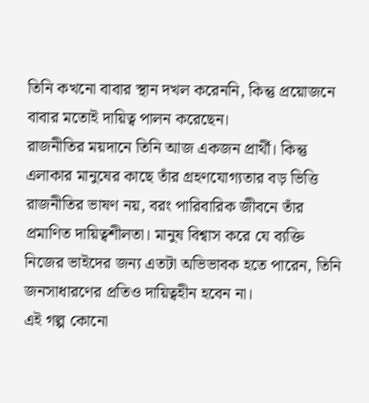তিনি কখনো বাবার স্থান দখল করেননি, কিন্তু প্রয়োজনে বাবার মতোই দায়িত্ব পালন করেছেন।
রাজনীতির ময়দানে তিনি আজ একজন প্রার্থী। কিন্তু এলাকার মানুষের কাছে তাঁর গ্রহণযোগ্যতার বড় ভিত্তি রাজনীতির ভাষণ নয়, বরং পারিবারিক জীবনে তাঁর প্রমাণিত দায়িত্বশীলতা। মানুষ বিশ্বাস করে যে ব্যক্তি নিজের ভাইদের জন্য এতটা অভিভাবক হতে পারেন, তিনি জনসাধারণের প্রতিও দায়িত্বহীন হবেন না।
এই গল্প কোনো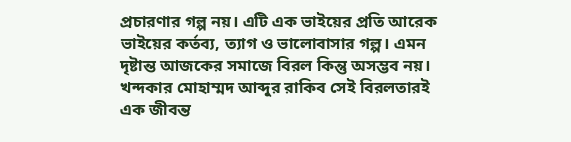প্রচারণার গল্প নয়। এটি এক ভাইয়ের প্রতি আরেক ভাইয়ের কর্তব্য, ত্যাগ ও ভালোবাসার গল্প। এমন দৃষ্টান্ত আজকের সমাজে বিরল কিন্তু অসম্ভব নয়। খন্দকার মোহাম্মদ আব্দুর রাকিব সেই বিরলতারই এক জীবন্ত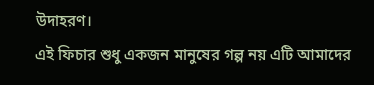উদাহরণ।
এই ফিচার শুধু একজন মানুষের গল্প নয় এটি আমাদের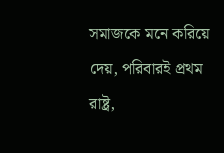সমাজকে মনে করিয়ে দেয়, পরিবারই প্রথম রাষ্ট্র,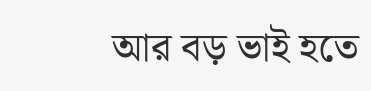আর বড় ভাই হতে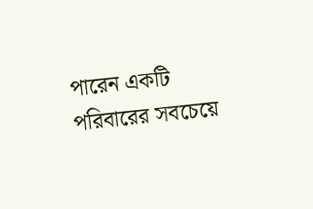পারেন একটি পরিবারের সবচেয়ে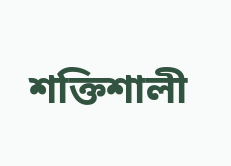শক্তিশালী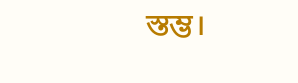স্তম্ভ।